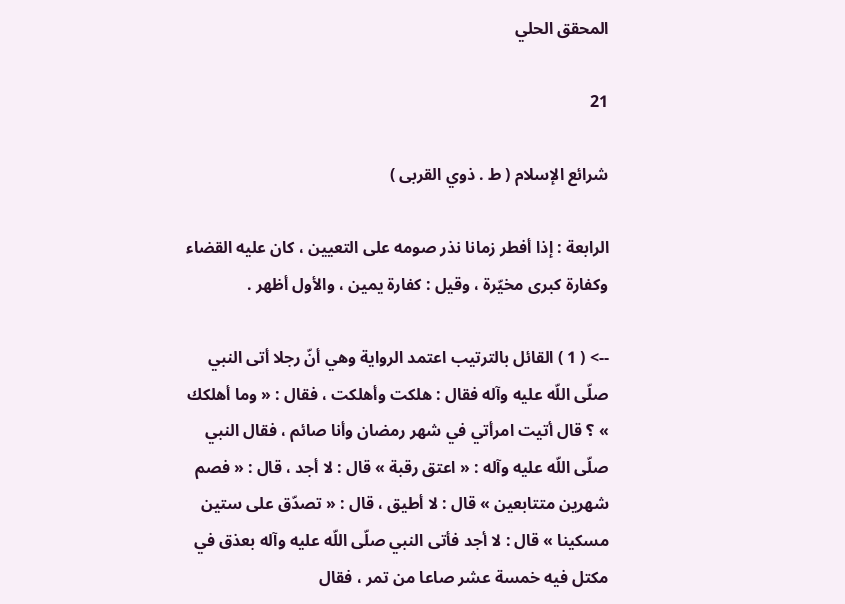المحقق الحلي

21

شرائع الإسلام ( ط . ذوي القربى )

الرابعة : إذا أفطر زمانا نذر صومه على التعيين ، كان عليه القضاء وكفارة كبرى مخيّرة ، وقيل : كفارة يمين ، والأول أظهر .

--> ( 1 ) القائل بالترتيب اعتمد الرواية وهي أنّ رجلا أتى النبي صلّى اللّه عليه وآله فقال : هلكت وأهلكت ، فقال : « وما أهلكك » ؟ قال أتيت امرأتي في شهر رمضان وأنا صائم ، فقال النبي صلّى اللّه عليه وآله : « اعتق رقبة » قال : لا أجد ، قال : « فصم شهرين متتابعين » قال : لا أطيق ، قال : « تصدّق على ستين مسكينا » قال : لا أجد فأتى النبي صلّى اللّه عليه وآله بعذق في مكتل فيه خمسة عشر صاعا من تمر ، فقال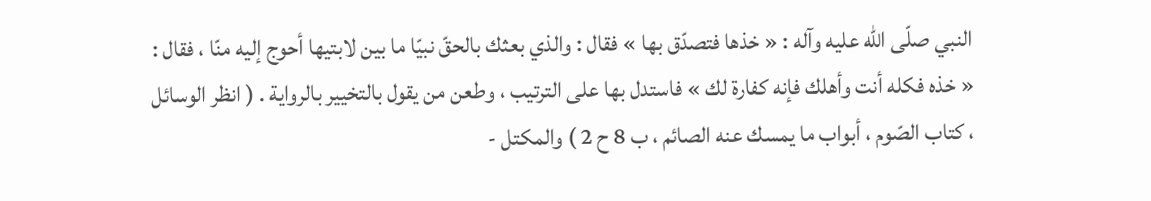النبي صلّى اللّه عليه وآله : « خذها فتصدّق بها » فقال : والذي بعثك بالحقّ نبيّا ما بين لابتيها أحوج إليه منّا ، فقال : « خذه فكله أنت وأهلك فإنه كفارة لك » فاستدل بها على الترتيب ، وطعن من يقول بالتخيير بالرواية . ( انظر الوسائل ، كتاب الصّوم ، أبواب ما يمسك عنه الصائم ، ب 8 ح 2 ) والمكتل -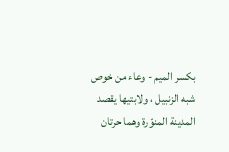بكسر الميم - وعاء من خوص شبه الزنبيل ، ولابتيها يقصد المدينة المنوّرة وهما حرتان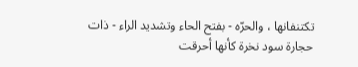تكتنفانها ، والحرّه - بفتح الحاء وتشديد الراء - ذات حجارة سود نخرة كأنها أحرقت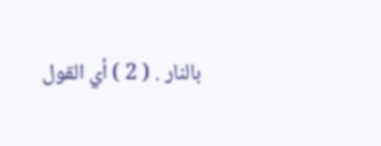بالنار . ( 2 ) أي القول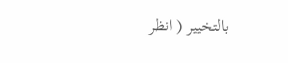بالتخيير ( انظر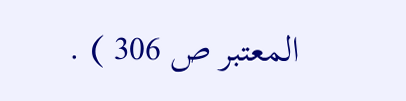المعتبر ص 306 ) .